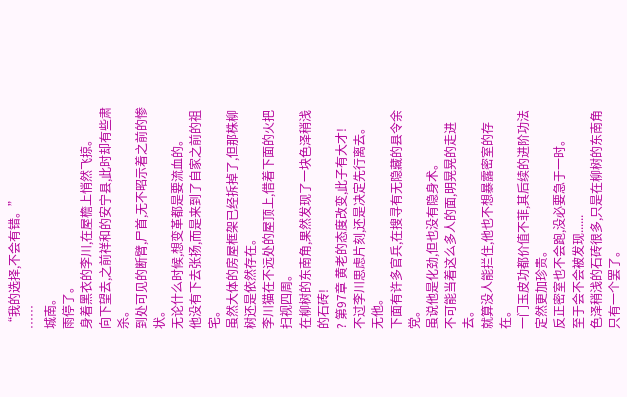“我的选择,不会有错。”
……
城南。
雨停了。
身着黑衣的李川,在屋檐上悄然飞掠。
向下望去,之前祥和的安宁县,此时却有些肃杀。
到处可见的断臂,尸首,无不昭示着之前的惨状。
无论什么时候,想变革都是要流血的。
他没有下去张扬,而是来到了自家之前的祖宅。
虽然大体的房屋框架已经拆掉了,但那株柳树还是依然存在。
李川猫在不远处的屋顶上,借着下面的火把扫视四周。
在柳树的东南角,果然发现了一块色泽稍浅的石砖!
? 第97章 黄老的态度改变,此子有大才!
不过李川思虑片刻,还是决定先行离去。
无他。
下面有许多官兵,在搜寻有无隐藏的县令余党。
虽说他是化劲,但也没有隐身术。
不可能当着这么多人的面,明晃晃的走进去。
就算没人能拦住,他也不想暴露密室的存在。
一门玉皮功都价值不菲,其后续的进阶功法定然更加珍贵。
反正密室也不会跑,没必要急于一时。
至于会不会被发现......
色泽稍浅的石砖很多,只是在柳树的东南角只有一个罢了。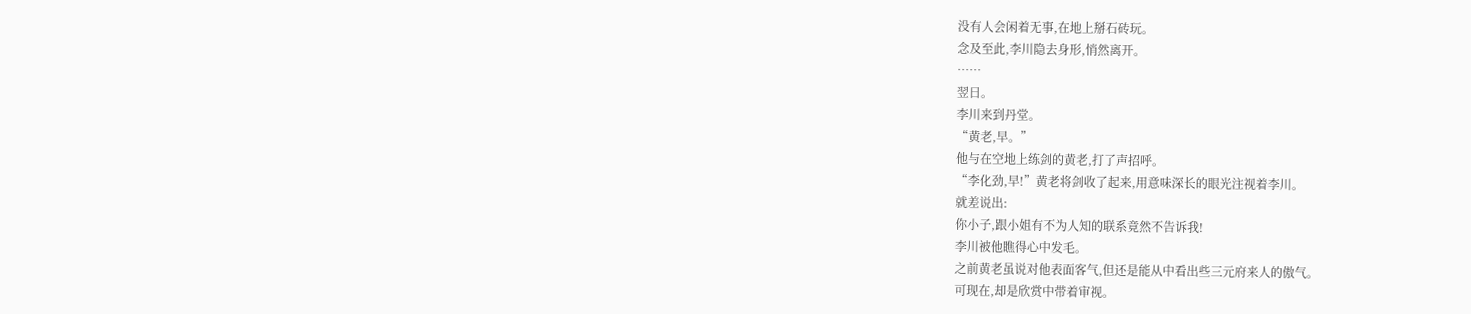没有人会闲着无事,在地上掰石砖玩。
念及至此,李川隐去身形,悄然离开。
……
翌日。
李川来到丹堂。
“黄老,早。”
他与在空地上练剑的黄老,打了声招呼。
“李化劲,早!”黄老将剑收了起来,用意味深长的眼光注视着李川。
就差说出:
你小子,跟小姐有不为人知的联系竟然不告诉我!
李川被他瞧得心中发毛。
之前黄老虽说对他表面客气,但还是能从中看出些三元府来人的傲气。
可现在,却是欣赏中带着审视。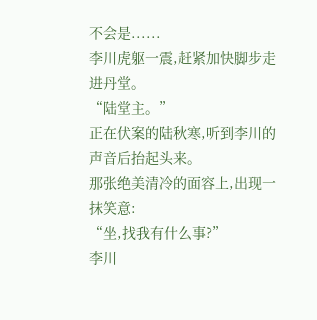不会是......
李川虎躯一震,赶紧加快脚步走进丹堂。
“陆堂主。”
正在伏案的陆秋寒,听到李川的声音后抬起头来。
那张绝美清冷的面容上,出现一抹笑意:
“坐,找我有什么事?”
李川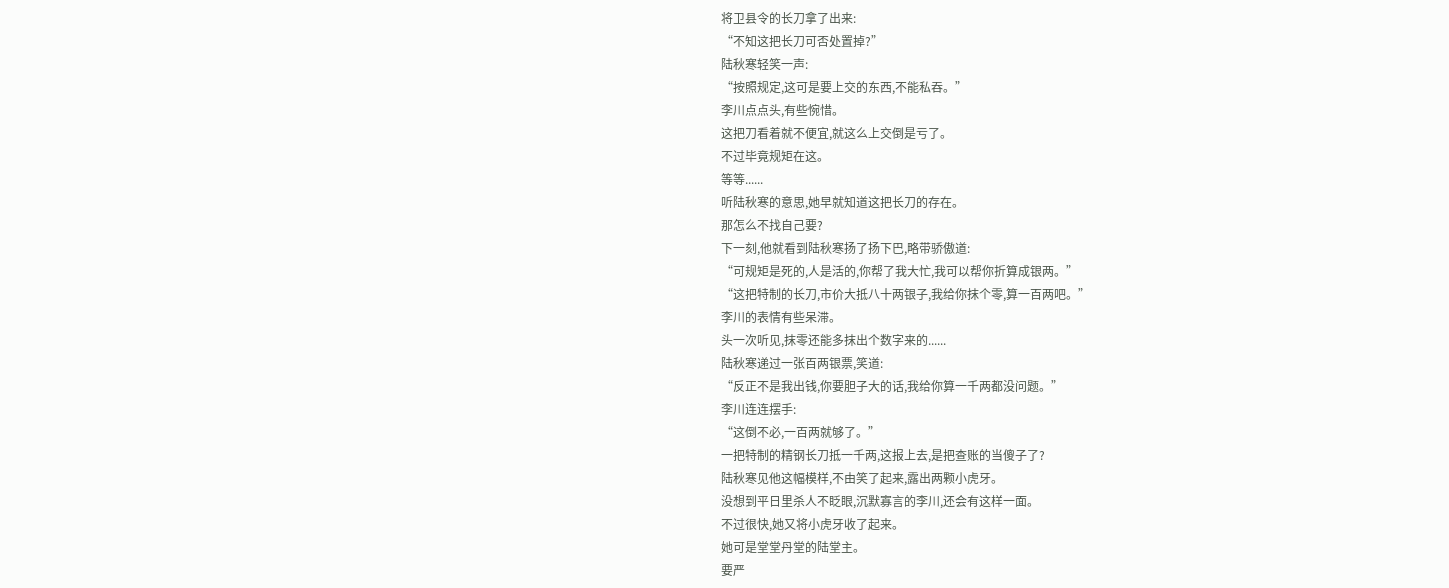将卫县令的长刀拿了出来:
“不知这把长刀可否处置掉?”
陆秋寒轻笑一声:
“按照规定,这可是要上交的东西,不能私吞。”
李川点点头,有些惋惜。
这把刀看着就不便宜,就这么上交倒是亏了。
不过毕竟规矩在这。
等等......
听陆秋寒的意思,她早就知道这把长刀的存在。
那怎么不找自己要?
下一刻,他就看到陆秋寒扬了扬下巴,略带骄傲道:
“可规矩是死的,人是活的,你帮了我大忙,我可以帮你折算成银两。”
“这把特制的长刀,市价大抵八十两银子,我给你抹个零,算一百两吧。”
李川的表情有些呆滞。
头一次听见,抹零还能多抹出个数字来的......
陆秋寒递过一张百两银票,笑道:
“反正不是我出钱,你要胆子大的话,我给你算一千两都没问题。”
李川连连摆手:
“这倒不必,一百两就够了。”
一把特制的精钢长刀抵一千两,这报上去,是把查账的当傻子了?
陆秋寒见他这幅模样,不由笑了起来,露出两颗小虎牙。
没想到平日里杀人不眨眼,沉默寡言的李川,还会有这样一面。
不过很快,她又将小虎牙收了起来。
她可是堂堂丹堂的陆堂主。
要严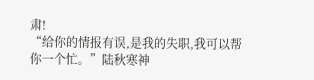肃!
“给你的情报有误,是我的失职,我可以帮你一个忙。”陆秋寒神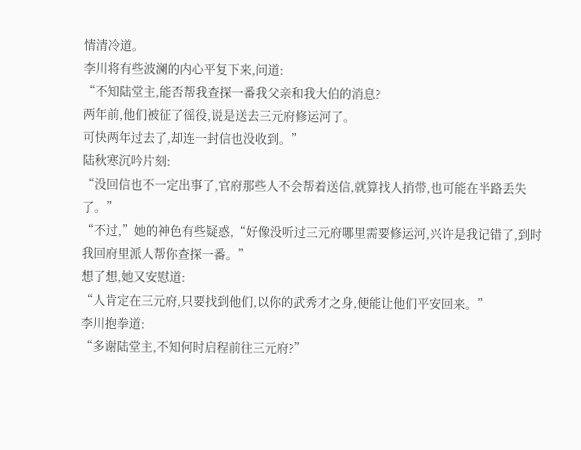情清冷道。
李川将有些波澜的内心平复下来,问道:
“不知陆堂主,能否帮我查探一番我父亲和我大伯的消息?
两年前,他们被征了徭役,说是送去三元府修运河了。
可快两年过去了,却连一封信也没收到。”
陆秋寒沉吟片刻:
“没回信也不一定出事了,官府那些人不会帮着送信,就算找人捎带,也可能在半路丢失了。”
“不过,”她的神色有些疑惑,“好像没听过三元府哪里需要修运河,兴许是我记错了,到时我回府里派人帮你查探一番。”
想了想,她又安慰道:
“人肯定在三元府,只要找到他们,以你的武秀才之身,便能让他们平安回来。”
李川抱拳道:
“多谢陆堂主,不知何时启程前往三元府?”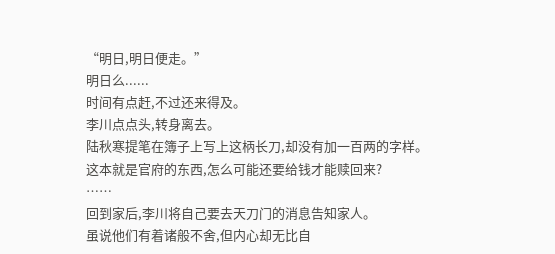“明日,明日便走。”
明日么......
时间有点赶,不过还来得及。
李川点点头,转身离去。
陆秋寒提笔在簿子上写上这柄长刀,却没有加一百两的字样。
这本就是官府的东西,怎么可能还要给钱才能赎回来?
……
回到家后,李川将自己要去天刀门的消息告知家人。
虽说他们有着诸般不舍,但内心却无比自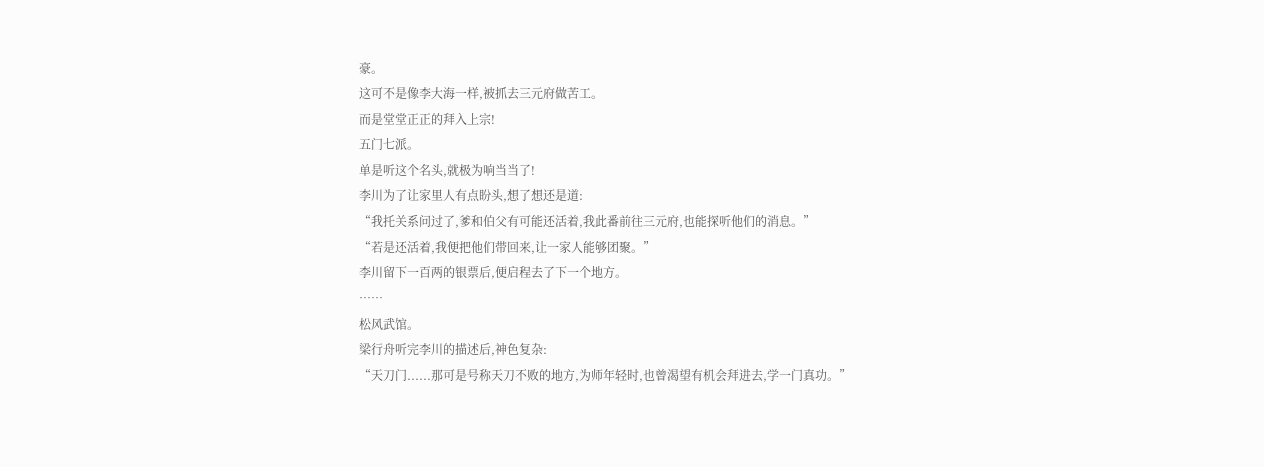豪。
这可不是像李大海一样,被抓去三元府做苦工。
而是堂堂正正的拜入上宗!
五门七派。
单是听这个名头,就极为响当当了!
李川为了让家里人有点盼头,想了想还是道:
“我托关系问过了,爹和伯父有可能还活着,我此番前往三元府,也能探听他们的消息。”
“若是还活着,我便把他们带回来,让一家人能够团聚。”
李川留下一百两的银票后,便启程去了下一个地方。
……
松风武馆。
梁行舟听完李川的描述后,神色复杂:
“天刀门......那可是号称天刀不败的地方,为师年轻时,也曾渴望有机会拜进去,学一门真功。”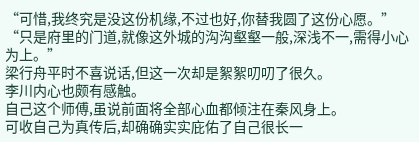“可惜,我终究是没这份机缘,不过也好,你替我圆了这份心愿。”
“只是府里的门道,就像这外城的沟沟壑壑一般,深浅不一,需得小心为上。”
梁行舟平时不喜说话,但这一次却是絮絮叨叨了很久。
李川内心也颇有感触。
自己这个师傅,虽说前面将全部心血都倾注在秦风身上。
可收自己为真传后,却确确实实庇佑了自己很长一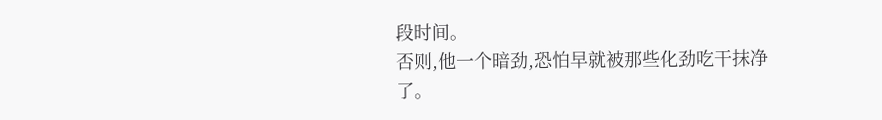段时间。
否则,他一个暗劲,恐怕早就被那些化劲吃干抹净了。